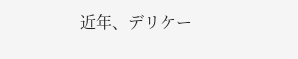近年、デリケー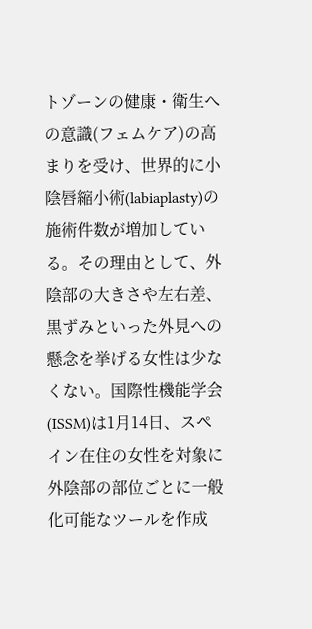トゾーンの健康・衛生への意識(フェムケア)の高まりを受け、世界的に小陰唇縮小術(labiaplasty)の施術件数が増加している。その理由として、外陰部の大きさや左右差、黒ずみといった外見への懸念を挙げる女性は少なくない。国際性機能学会(ISSM)は1月14日、スペイン在住の女性を対象に外陰部の部位ごとに一般化可能なツールを作成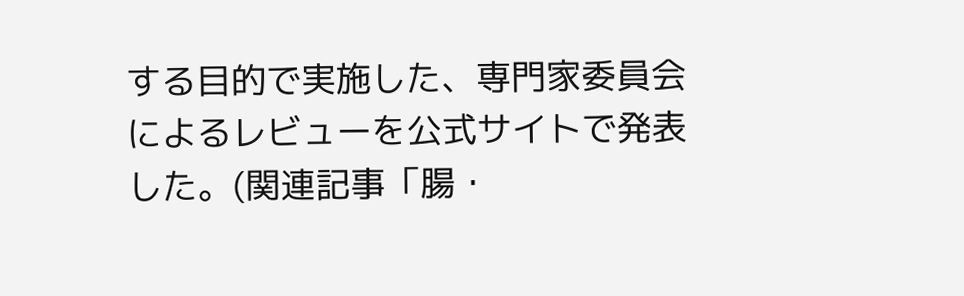する目的で実施した、専門家委員会によるレビューを公式サイトで発表した。(関連記事「腸・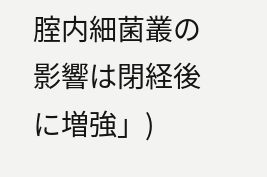腟内細菌叢の影響は閉経後に増強」)